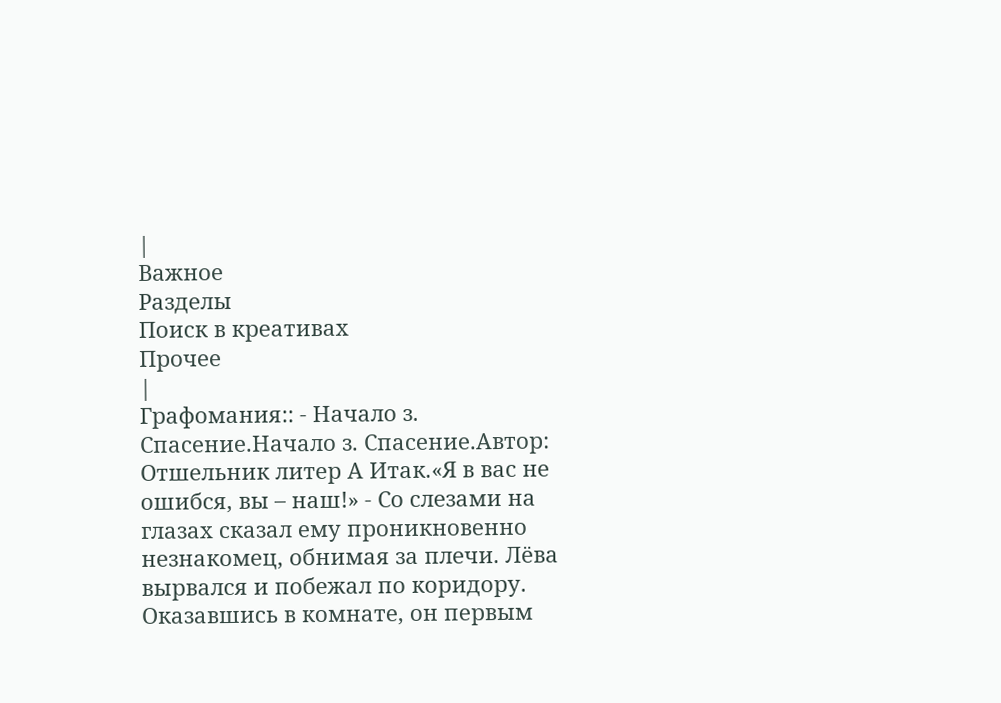|
Важное
Разделы
Поиск в креативах
Прочее
|
Графомания:: - Начало з. Спасение.Начало з. Спасение.Автор: Отшельник литер А Итак.«Я в вас не ошибся, вы – наш!» - Со слезами на глазах сказал ему проникновенно незнакомец, обнимая за плечи. Лёва вырвался и побежал по коридору. Оказавшись в комнате, он первым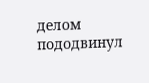делом пододвинул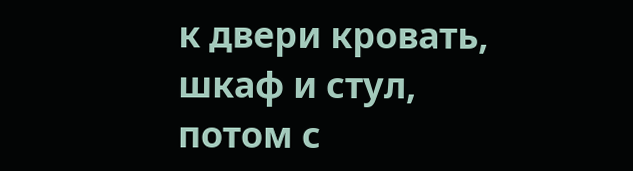к двери кровать, шкаф и стул, потом с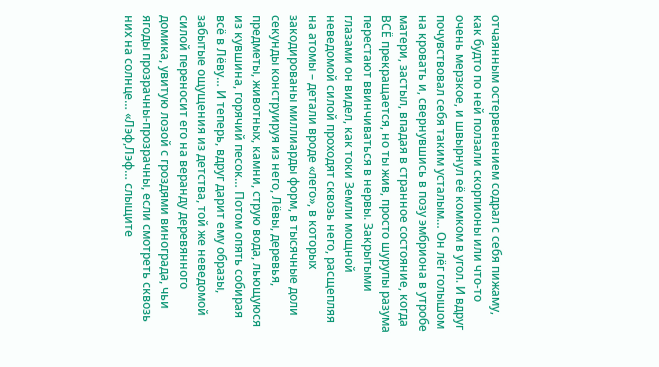отчаянным остервенением содрал с себя пижаму, как будто по ней ползали скорпионы или что-то очень мерзкое, и швырнул её комком в угол. И вдруг почувствовал себя таким усталым… Он лёг голышом на кровать и, свернувшись в позу эмбриона в утробе матери, застыл, впадая в странное состояние, когда ВСЁ прекращается, но ты жив, просто шурупы разума перестают ввинчиваться в нервы. Закрытыми глазами он видел, как токи Земли мощной неведомой силой проходят сквозь него, расщепляя на атомы – детали вроде «лего», в которых закодированы миллиарды форм, в тысячные доли секунды конструируя из него, Лёвы, деревья, предметы, животных, камни, струю вода, льющуюся из кувшина, горячий песок… Потом опять собирая всё в Лёву… И теперь, вдруг дарит ему образы, забытые ощущения из детства, той же неведомой силой переносит его на веранду деревянного домика, увитую лозой с гроздями винограда, чьи ягоды прозрачны-прозрачны, если смотреть сквозь них на солнце… «Лэф,Лэф… слыщите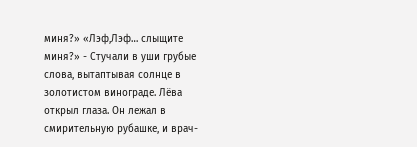миня?» «Лэф,Лэф… слыщите миня?» - Стучали в уши грубые слова, вытаптывая солнце в золотистом винограде. Лёва открыл глаза. Он лежал в смирительную рубашке, и врач-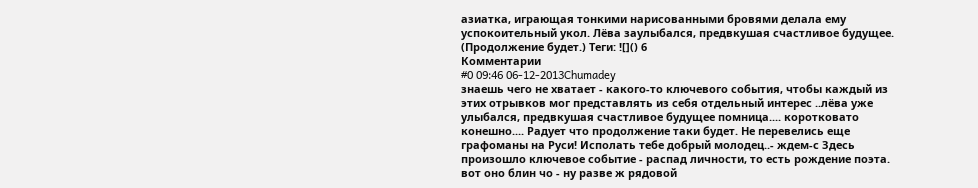азиатка, играющая тонкими нарисованными бровями делала ему успокоительный укол. Лёва заулыбался, предвкушая счастливое будущее. (Продолжение будет.) Теги: ![]() 6
Комментарии
#0 09:46 06-12-2013Chumadey
знаешь чего не хватает - какого-то ключевого события, чтобы каждый из этих отрывков мог представлять из себя отдельный интерес ..лёва уже улыбался, предвкушая счастливое будущее помница.... коротковато конешно.... Радует что продолжение таки будет. Не перевелись еще графоманы на Руси! Исполать тебе добрый молодец..- ждем-с Здесь произошло ключевое событие - распад личности, то есть рождение поэта. вот оно блин чо - ну разве ж рядовой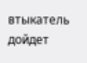втыкатель дойдет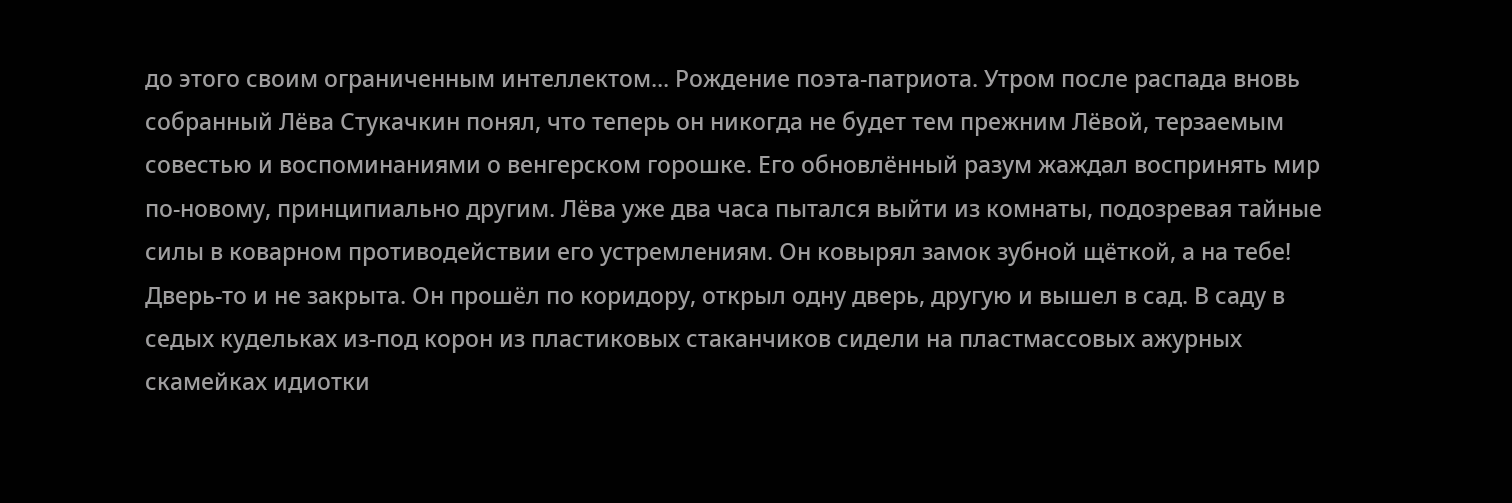до этого своим ограниченным интеллектом... Рождение поэта-патриота. Утром после распада вновь собранный Лёва Стукачкин понял, что теперь он никогда не будет тем прежним Лёвой, терзаемым совестью и воспоминаниями о венгерском горошке. Его обновлённый разум жаждал воспринять мир по-новому, принципиально другим. Лёва уже два часа пытался выйти из комнаты, подозревая тайные силы в коварном противодействии его устремлениям. Он ковырял замок зубной щёткой, а на тебе! Дверь-то и не закрыта. Он прошёл по коридору, открыл одну дверь, другую и вышел в сад. В саду в седых кудельках из-под корон из пластиковых стаканчиков сидели на пластмассовых ажурных скамейках идиотки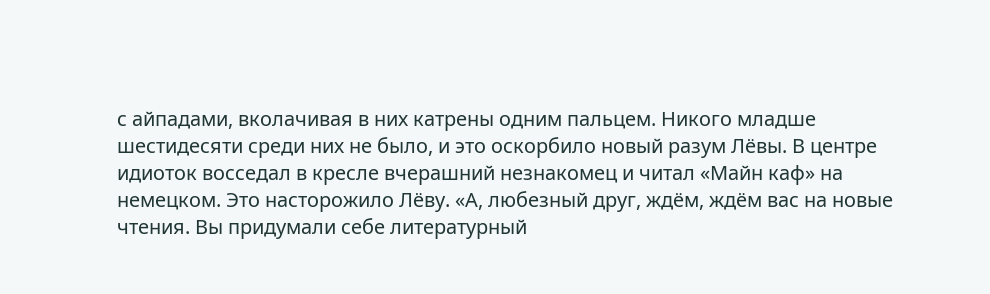с айпадами, вколачивая в них катрены одним пальцем. Никого младше шестидесяти среди них не было, и это оскорбило новый разум Лёвы. В центре идиоток восседал в кресле вчерашний незнакомец и читал «Майн каф» на немецком. Это насторожило Лёву. «А, любезный друг, ждём, ждём вас на новые чтения. Вы придумали себе литературный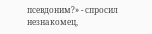псевдоним?» - спросил незнакомец,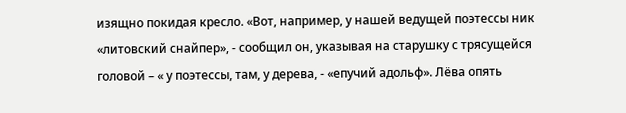изящно покидая кресло. «Вот, например, у нашей ведущей поэтессы ник «литовский снайпер», - сообщил он, указывая на старушку с трясущейся головой – « у поэтессы, там, у дерева, - «епучий адольф». Лёва опять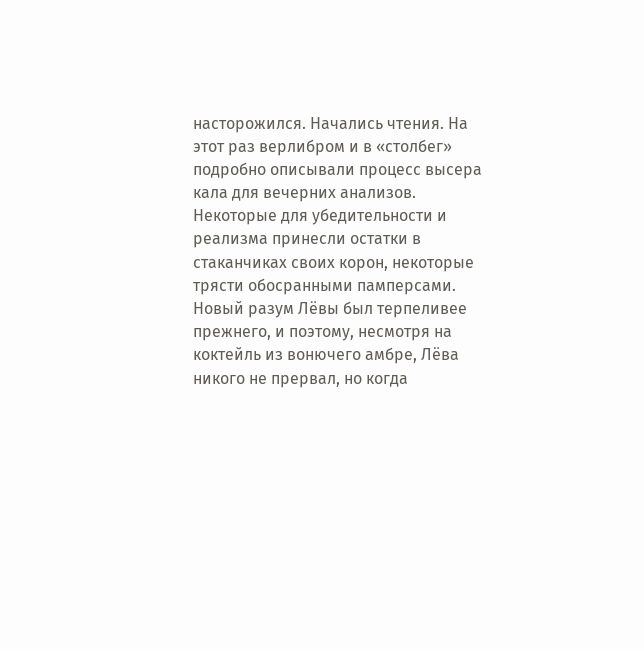насторожился. Начались чтения. На этот раз верлибром и в «столбег» подробно описывали процесс высера кала для вечерних анализов. Некоторые для убедительности и реализма принесли остатки в стаканчиках своих корон, некоторые трясти обосранными памперсами. Новый разум Лёвы был терпеливее прежнего, и поэтому, несмотря на коктейль из вонючего амбре, Лёва никого не прервал, но когда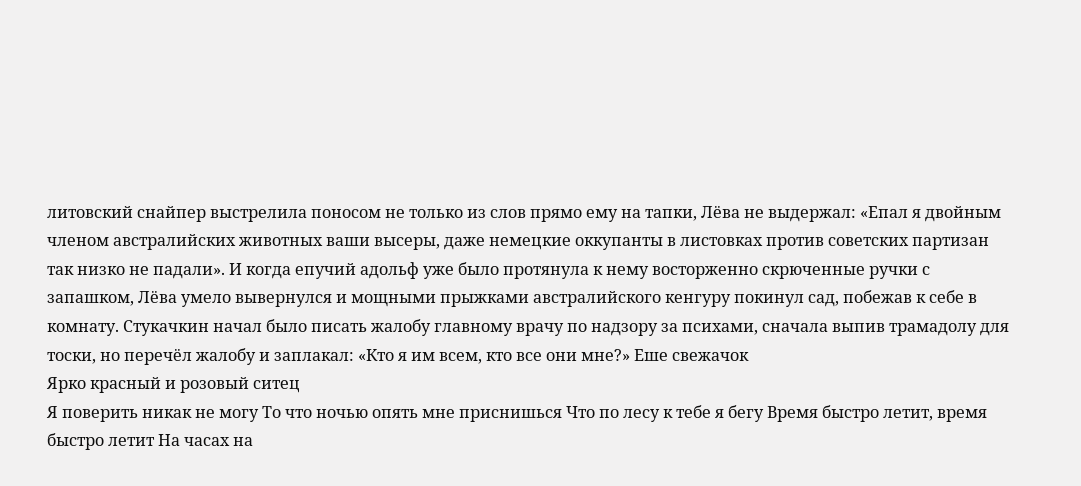литовский снайпер выстрелила поносом не только из слов прямо ему на тапки, Лёва не выдержал: «Епал я двойным членом австралийских животных ваши высеры, даже немецкие оккупанты в листовках против советских партизан так низко не падали». И когда епучий адольф уже было протянула к нему восторженно скрюченные ручки с запашком, Лёва умело вывернулся и мощными прыжками австралийского кенгуру покинул сад, побежав к себе в комнату. Стукачкин начал было писать жалобу главному врачу по надзору за психами, сначала выпив трамадолу для тоски, но перечёл жалобу и заплакал: «Кто я им всем, кто все они мне?» Еше свежачок
Ярко красный и розовый ситец
Я поверить никак не могу То что ночью опять мне приснишься Что по лесу к тебе я бегу Время быстро летит, время быстро летит На часах на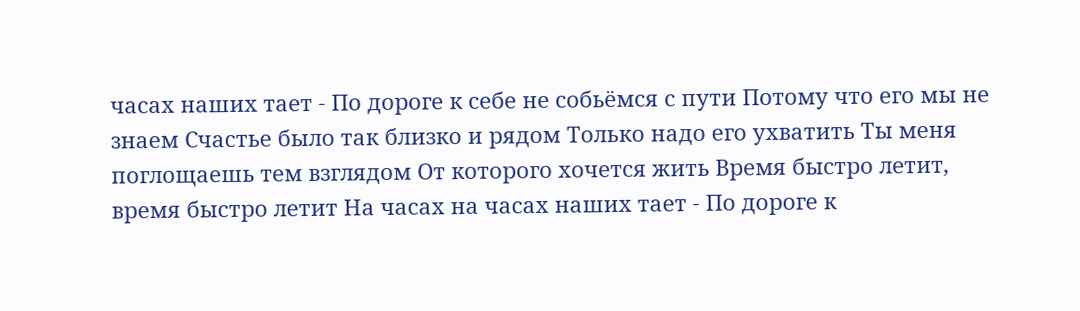часах наших тает - По дороге к себе не собьёмся с пути Потому что его мы не знаем Счастье было так близко и рядом Только надо его ухватить Ты меня поглощаешь тем взглядом От которого хочется жить Время быстро летит, время быстро летит На часах на часах наших тает - По дороге к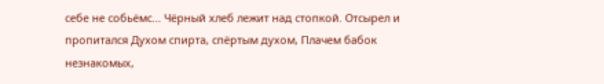себе не собьёмс... Чёрный хлеб лежит над стопкой. Отсырел и пропитался Духом спирта, спёртым духом, Плачем бабок незнакомых,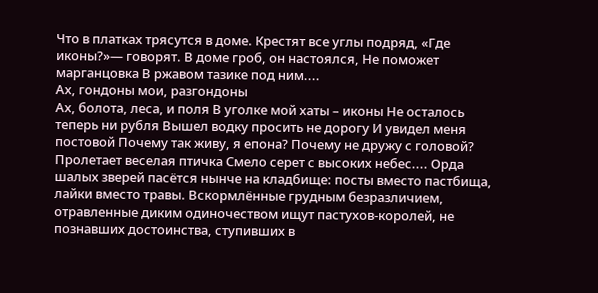Что в платках трясутся в доме. Крестят все углы подряд, «Где иконы?»— говорят. В доме гроб, он настоялся, Не поможет марганцовка В ржавом тазике под ним....
Ах, гондоны мои, разгондоны
Ах, болота, леса, и поля В уголке мой хаты – иконы Не осталось теперь ни рубля Вышел водку просить не дорогу И увидел меня постовой Почему так живу, я епона? Почему не дружу с головой? Пролетает веселая птичка Смело серет с высоких небес.... Орда шалых зверей пасётся нынче на кладбище: посты вместо пастбища, лайки вместо травы. Вскормлённые грудным безразличием, отравленные диким одиночеством ищут пастухов-королей, не познавших достоинства, ступивших в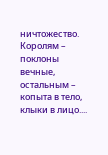ничтожество. Королям – поклоны вечные, остальным – копыта в тело, клыки в лицо....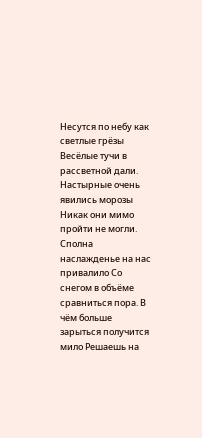Несутся по небу как светлые грёзы
Весёлые тучи в рассветной дали. Настырные очень явились морозы Никак они мимо пройти не могли. Сполна наслажденье на нас привалило Со снегом в объёме сравниться пора. В чём больше зарыться получится мило Решаешь на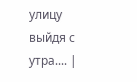улицу выйдя с утра.... |